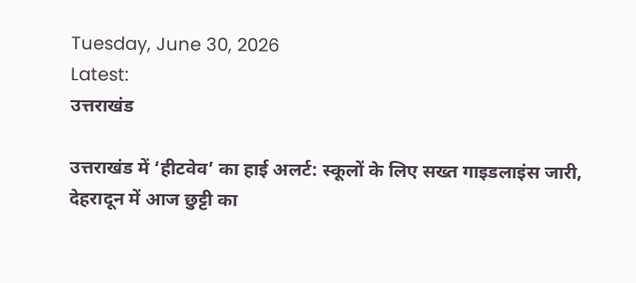Tuesday, June 30, 2026
Latest:
उत्तराखंड

उत्तराखंड में ‘हीटवेव’ का हाई अलर्ट: स्कूलों के लिए सख्त गाइडलाइंस जारी, देहरादून में आज छुट्टी का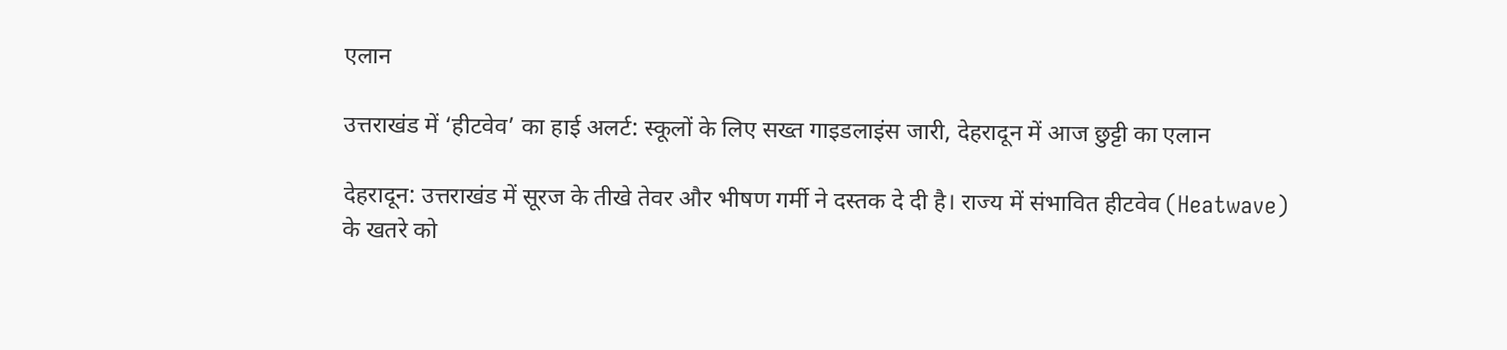एलान

उत्तराखंड में ‘हीटवेव’ का हाई अलर्ट: स्कूलों के लिए सख्त गाइडलाइंस जारी, देहरादून में आज छुट्टी का एलान

देहरादून: उत्तराखंड में सूरज के तीखे तेवर और भीषण गर्मी ने दस्तक दे दी है। राज्य में संभावित हीटवेव (Heatwave) के खतरे को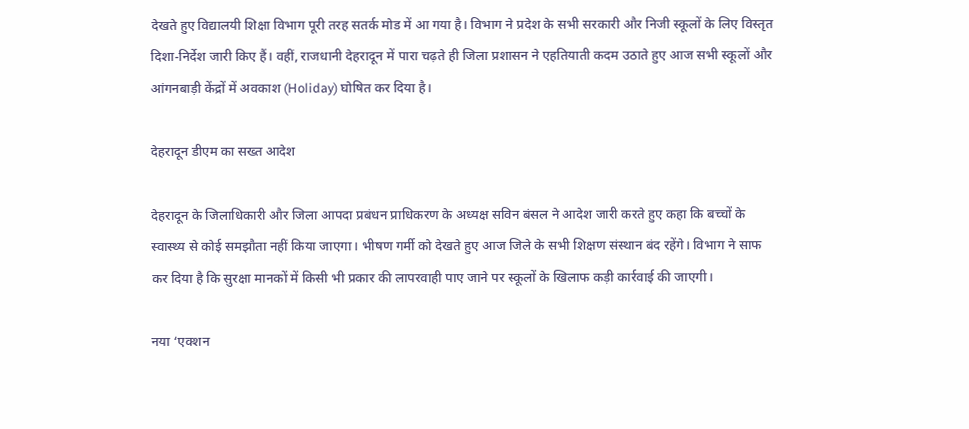देखते हुए विद्यालयी शिक्षा विभाग पूरी तरह सतर्क मोड में आ गया है। विभाग ने प्रदेश के सभी सरकारी और निजी स्कूलों के लिए विस्तृत दिशा-निर्देश जारी किए हैं। वहीं, राजधानी देहरादून में पारा चढ़ते ही जिला प्रशासन ने एहतियाती कदम उठाते हुए आज सभी स्कूलों और आंगनबाड़ी केंद्रों में अवकाश (Holiday) घोषित कर दिया है।

देहरादून डीएम का सख्त आदेश

देहरादून के जिलाधिकारी और जिला आपदा प्रबंधन प्राधिकरण के अध्यक्ष सविन बंसल ने आदेश जारी करते हुए कहा कि बच्चों के स्वास्थ्य से कोई समझौता नहीं किया जाएगा। भीषण गर्मी को देखते हुए आज जिले के सभी शिक्षण संस्थान बंद रहेंगे। विभाग ने साफ कर दिया है कि सुरक्षा मानकों में किसी भी प्रकार की लापरवाही पाए जाने पर स्कूलों के खिलाफ कड़ी कार्रवाई की जाएगी।

नया ‘एक्शन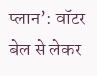प्लान’: वॉटर बेल से लेकर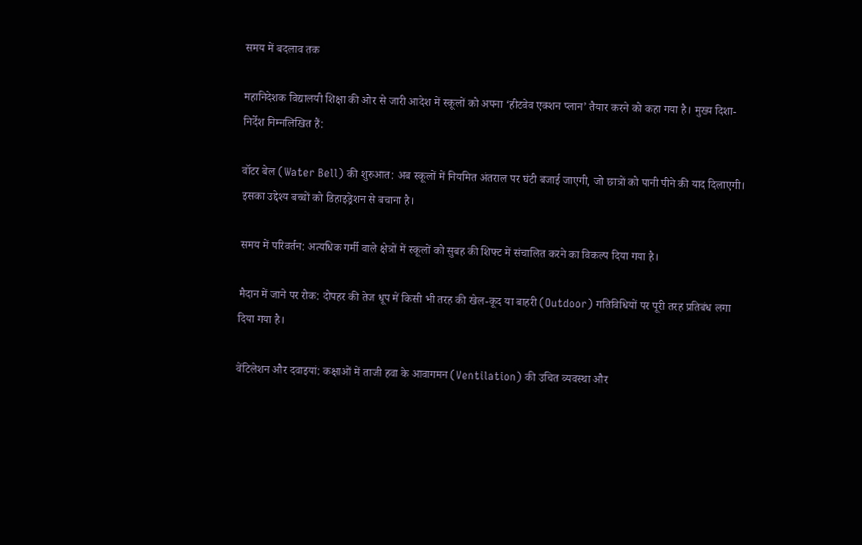समय में बदलाव तक

महानिदेशक विद्यालयी शिक्षा की ओर से जारी आदेश में स्कूलों को अपना ‘हीटवेव एक्शन प्लान’ तैयार करने को कहा गया है। मुख्य दिशा-निर्देश निम्नलिखित हैं:

वॉटर बेल (Water Bell) की शुरुआत: अब स्कूलों में नियमित अंतराल पर घंटी बजाई जाएगी, जो छात्रों को पानी पीने की याद दिलाएगी। इसका उद्देश्य बच्चों को डिहाइड्रेशन से बचाना है।

समय में परिवर्तन: अत्यधिक गर्मी वाले क्षेत्रों में स्कूलों को सुबह की शिफ्ट में संचालित करने का विकल्प दिया गया है।

मैदान में जाने पर रोक: दोपहर की तेज धूप में किसी भी तरह की खेल-कूद या बाहरी (Outdoor) गतिविधियों पर पूरी तरह प्रतिबंध लगा दिया गया है।

वेंटिलेशन और दवाइयां: कक्षाओं में ताजी हवा के आवागमन (Ventilation) की उचित व्यवस्था और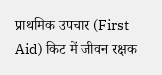प्राथमिक उपचार (First Aid) किट में जीवन रक्षक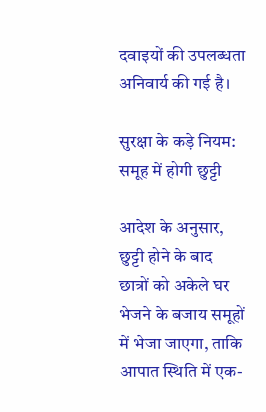दवाइयों की उपलब्धता अनिवार्य की गई है।

सुरक्षा के कड़े नियम: समूह में होगी छुट्टी

आदेश के अनुसार, छुट्टी होने के बाद छात्रों को अकेले घर भेजने के बजाय समूहों में भेजा जाएगा, ताकि आपात स्थिति में एक-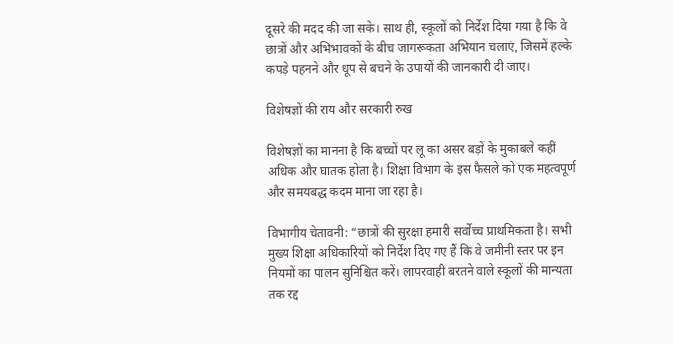दूसरे की मदद की जा सके। साथ ही, स्कूलों को निर्देश दिया गया है कि वे छात्रों और अभिभावकों के बीच जागरूकता अभियान चलाएं, जिसमें हल्के कपड़े पहनने और धूप से बचने के उपायों की जानकारी दी जाए।

विशेषज्ञों की राय और सरकारी रुख

विशेषज्ञों का मानना है कि बच्चों पर लू का असर बड़ों के मुकाबले कहीं अधिक और घातक होता है। शिक्षा विभाग के इस फैसले को एक महत्वपूर्ण और समयबद्ध कदम माना जा रहा है।

विभागीय चेतावनी: “छात्रों की सुरक्षा हमारी सर्वोच्च प्राथमिकता है। सभी मुख्य शिक्षा अधिकारियों को निर्देश दिए गए हैं कि वे जमीनी स्तर पर इन नियमों का पालन सुनिश्चित करें। लापरवाही बरतने वाले स्कूलों की मान्यता तक रद्द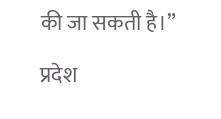की जा सकती है।”

प्रदेश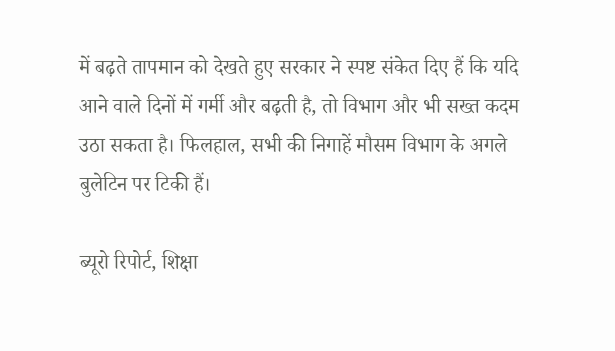में बढ़ते तापमान को देखते हुए सरकार ने स्पष्ट संकेत दिए हैं कि यदि आने वाले दिनों में गर्मी और बढ़ती है, तो विभाग और भी सख्त कदम उठा सकता है। फिलहाल, सभी की निगाहें मौसम विभाग के अगले बुलेटिन पर टिकी हैं।

ब्यूरो रिपोर्ट, शिक्षा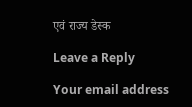एवं राज्य डेस्क

Leave a Reply

Your email address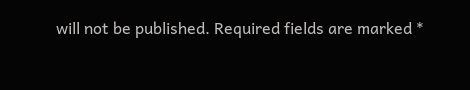will not be published. Required fields are marked *